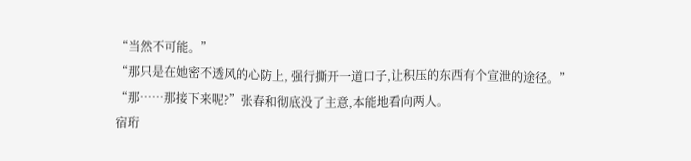“当然不可能。”
“那只是在她密不透风的心防上, 强行撕开一道口子,让积压的东西有个宣泄的途径。”
“那……那接下来呢?”张春和彻底没了主意,本能地看向两人。
宿珩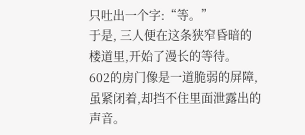只吐出一个字:“等。”
于是, 三人便在这条狭窄昏暗的楼道里,开始了漫长的等待。
602的房门像是一道脆弱的屏障,虽紧闭着,却挡不住里面泄露出的声音。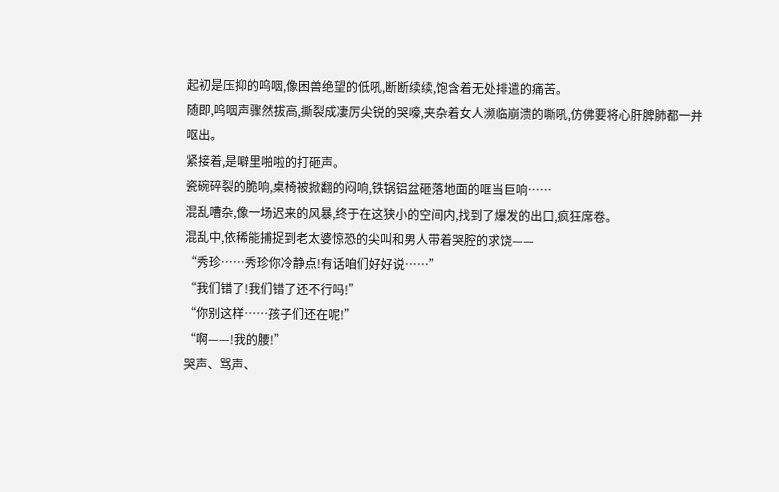起初是压抑的呜咽,像困兽绝望的低吼,断断续续,饱含着无处排遣的痛苦。
随即,呜咽声骤然拔高,撕裂成凄厉尖锐的哭嚎,夹杂着女人濒临崩溃的嘶吼,仿佛要将心肝脾肺都一并呕出。
紧接着,是噼里啪啦的打砸声。
瓷碗碎裂的脆响,桌椅被掀翻的闷响,铁锅铝盆砸落地面的哐当巨响……
混乱嘈杂,像一场迟来的风暴,终于在这狭小的空间内,找到了爆发的出口,疯狂席卷。
混乱中,依稀能捕捉到老太婆惊恐的尖叫和男人带着哭腔的求饶——
“秀珍……秀珍你冷静点!有话咱们好好说……”
“我们错了!我们错了还不行吗!”
“你别这样……孩子们还在呢!”
“啊——!我的腰!”
哭声、骂声、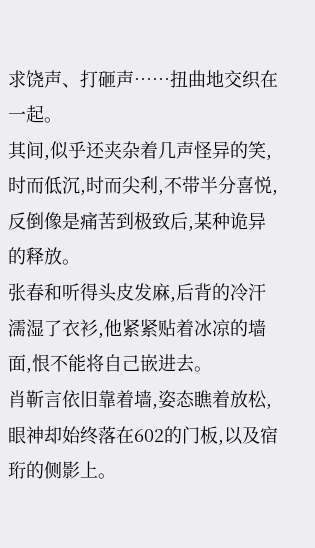求饶声、打砸声……扭曲地交织在一起。
其间,似乎还夹杂着几声怪异的笑,时而低沉,时而尖利,不带半分喜悦,反倒像是痛苦到极致后,某种诡异的释放。
张春和听得头皮发麻,后背的冷汗濡湿了衣衫,他紧紧贴着冰凉的墙面,恨不能将自己嵌进去。
肖靳言依旧靠着墙,姿态瞧着放松,眼神却始终落在602的门板,以及宿珩的侧影上。